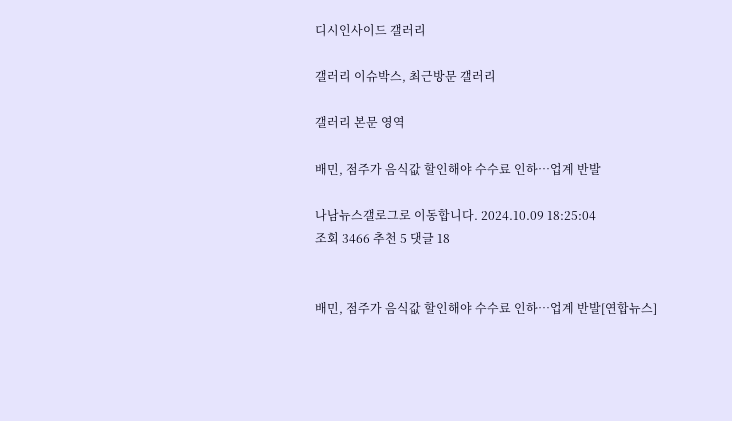디시인사이드 갤러리

갤러리 이슈박스, 최근방문 갤러리

갤러리 본문 영역

배민, 점주가 음식값 할인해야 수수료 인하…업계 반발

나남뉴스갤로그로 이동합니다. 2024.10.09 18:25:04
조회 3466 추천 5 댓글 18


배민, 점주가 음식값 할인해야 수수료 인하…업계 반발[연합뉴스]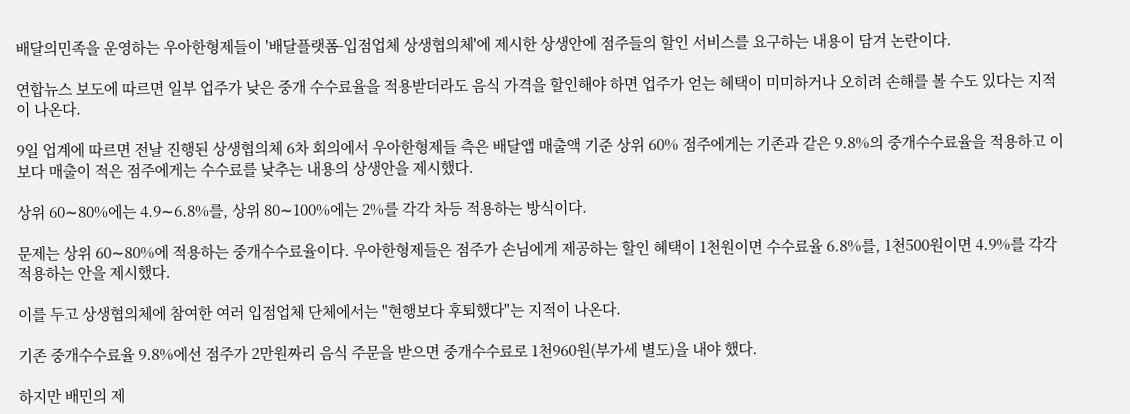배달의민족을 운영하는 우아한형제들이 '배달플랫폼-입점업체 상생협의체'에 제시한 상생안에 점주들의 할인 서비스를 요구하는 내용이 담겨 논란이다.

연합뉴스 보도에 따르면 일부 업주가 낮은 중개 수수료율을 적용받더라도 음식 가격을 할인해야 하면 업주가 얻는 혜택이 미미하거나 오히려 손해를 볼 수도 있다는 지적이 나온다.

9일 업계에 따르면 전날 진행된 상생협의체 6차 회의에서 우아한형제들 측은 배달앱 매출액 기준 상위 60% 점주에게는 기존과 같은 9.8%의 중개수수료율을 적용하고 이보다 매출이 적은 점주에게는 수수료를 낮추는 내용의 상생안을 제시했다.

상위 60∼80%에는 4.9∼6.8%를, 상위 80∼100%에는 2%를 각각 차등 적용하는 방식이다.

문제는 상위 60∼80%에 적용하는 중개수수료율이다. 우아한형제들은 점주가 손님에게 제공하는 할인 혜택이 1천원이면 수수료율 6.8%를, 1천500원이면 4.9%를 각각 적용하는 안을 제시했다.

이를 두고 상생협의체에 참여한 여러 입점업체 단체에서는 "현행보다 후퇴했다"는 지적이 나온다.

기존 중개수수료율 9.8%에선 점주가 2만원짜리 음식 주문을 받으면 중개수수료로 1천960원(부가세 별도)을 내야 했다.

하지만 배민의 제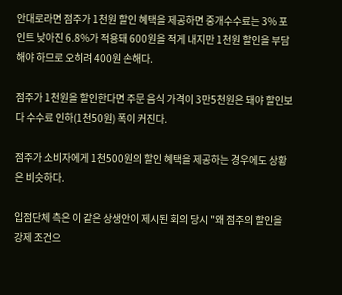안대로라면 점주가 1천원 할인 혜택을 제공하면 중개수수료는 3% 포인트 낮아진 6.8%가 적용돼 600원을 적게 내지만 1천원 할인을 부담해야 하므로 오히려 400원 손해다.

점주가 1천원을 할인한다면 주문 음식 가격이 3만5천원은 돼야 할인보다 수수료 인하(1천50원) 폭이 커진다.

점주가 소비자에게 1천500원의 할인 혜택을 제공하는 경우에도 상황은 비슷하다.

입점단체 측은 이 같은 상생안이 제시된 회의 당시 "왜 점주의 할인을 강제 조건으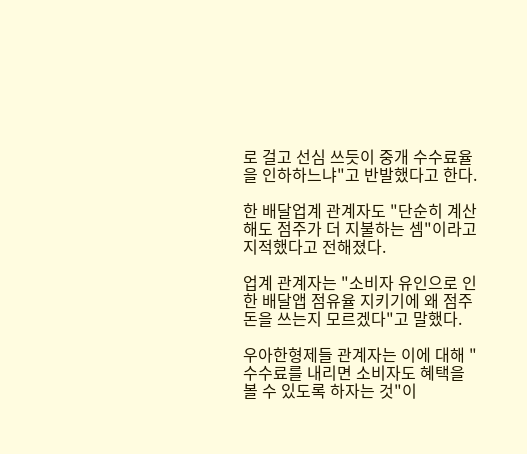로 걸고 선심 쓰듯이 중개 수수료율을 인하하느냐"고 반발했다고 한다.

한 배달업계 관계자도 "단순히 계산해도 점주가 더 지불하는 셈"이라고 지적했다고 전해졌다.

업계 관계자는 "소비자 유인으로 인한 배달앱 점유율 지키기에 왜 점주 돈을 쓰는지 모르겠다"고 말했다.

우아한형제들 관계자는 이에 대해 "수수료를 내리면 소비자도 혜택을 볼 수 있도록 하자는 것"이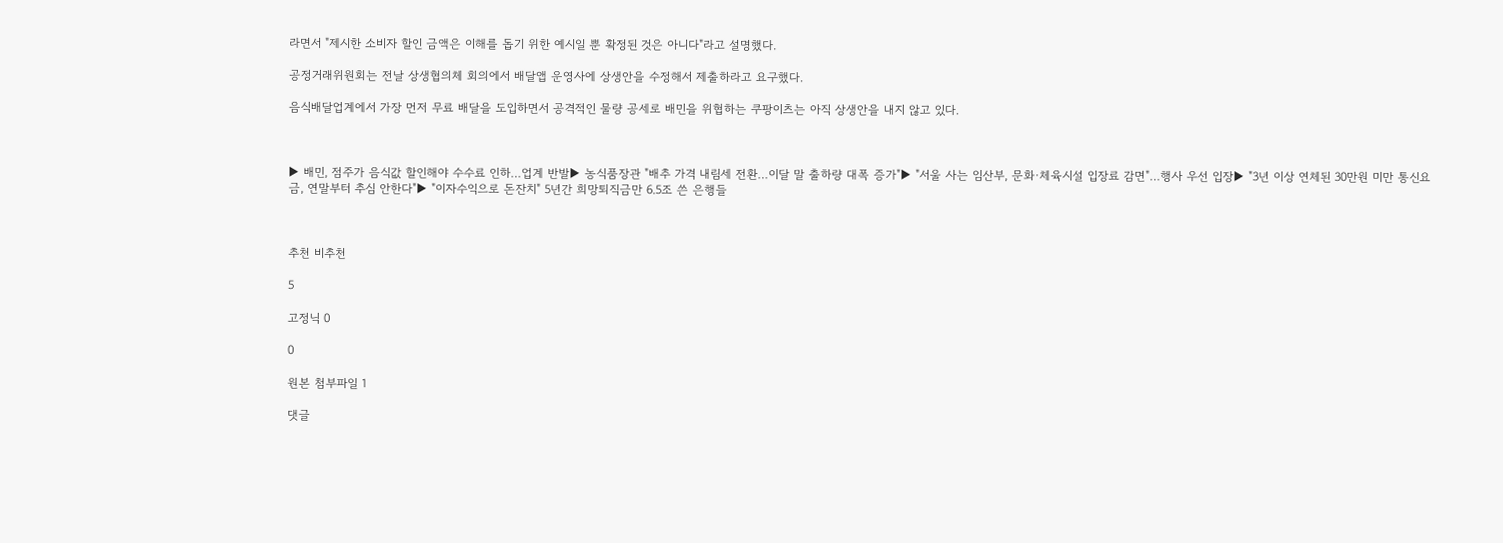라면서 "제시한 소비자 할인 금액은 이해를 돕기 위한 예시일 뿐 확정된 것은 아니다"라고 설명했다.

공정거래위원회는 전날 상생협의체 회의에서 배달앱 운영사에 상생안을 수정해서 제출하라고 요구했다.

음식배달업계에서 가장 먼저 무료 배달을 도입하면서 공격적인 물량 공세로 배민을 위협하는 쿠팡이츠는 아직 상생안을 내지 않고 있다.



▶ 배민, 점주가 음식값 할인해야 수수료 인하…업계 반발▶ 농식품장관 "배추 가격 내림세 전환…이달 말 출하량 대폭 증가"▶ "서울 사는 임산부, 문화·체육시설 입장료 감면"…행사 우선 입장▶ "3년 이상 연체된 30만원 미만 통신요금, 연말부터 추심 안한다"▶ "이자수익으로 돈잔치" 5년간 희망퇴직금만 6.5조 쓴 은행들



추천 비추천

5

고정닉 0

0

원본 첨부파일 1

댓글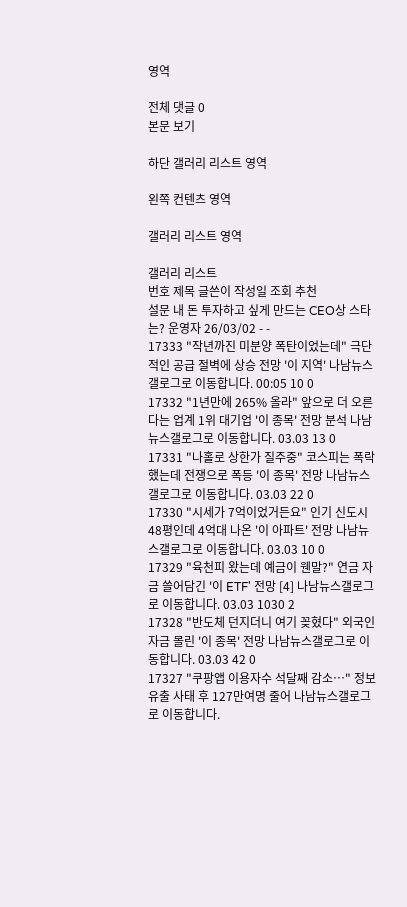영역

전체 댓글 0
본문 보기

하단 갤러리 리스트 영역

왼쪽 컨텐츠 영역

갤러리 리스트 영역

갤러리 리스트
번호 제목 글쓴이 작성일 조회 추천
설문 내 돈 투자하고 싶게 만드는 CEO상 스타는? 운영자 26/03/02 - -
17333 "작년까진 미분양 폭탄이었는데" 극단적인 공급 절벽에 상승 전망 '이 지역' 나남뉴스갤로그로 이동합니다. 00:05 10 0
17332 "1년만에 265% 올라" 앞으로 더 오른다는 업계 1위 대기업 '이 종목' 전망 분석 나남뉴스갤로그로 이동합니다. 03.03 13 0
17331 "나홀로 상한가 질주중" 코스피는 폭락했는데 전쟁으로 폭등 '이 종목' 전망 나남뉴스갤로그로 이동합니다. 03.03 22 0
17330 "시세가 7억이었거든요" 인기 신도시 48평인데 4억대 나온 '이 아파트' 전망 나남뉴스갤로그로 이동합니다. 03.03 10 0
17329 "육천피 왔는데 예금이 웬말?" 연금 자금 쓸어담긴 '이 ETF' 전망 [4] 나남뉴스갤로그로 이동합니다. 03.03 1030 2
17328 "반도체 던지더니 여기 꽂혔다" 외국인 자금 몰린 '이 종목' 전망 나남뉴스갤로그로 이동합니다. 03.03 42 0
17327 "쿠팡앱 이용자수 석달째 감소…" 정보유출 사태 후 127만여명 줄어 나남뉴스갤로그로 이동합니다.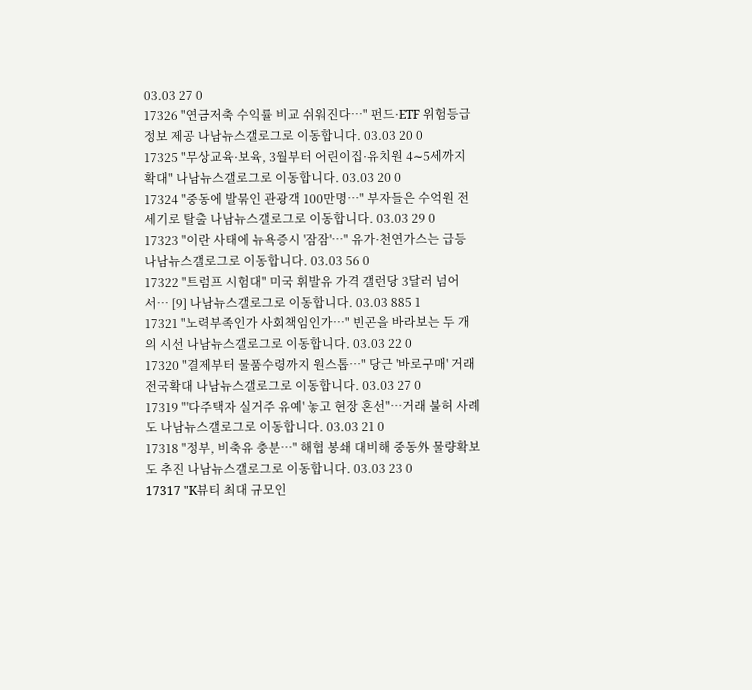03.03 27 0
17326 "연금저축 수익률 비교 쉬워진다…" 펀드·ETF 위험등급 정보 제공 나남뉴스갤로그로 이동합니다. 03.03 20 0
17325 "무상교육·보육, 3월부터 어린이집·유치원 4∼5세까지 확대" 나남뉴스갤로그로 이동합니다. 03.03 20 0
17324 "중동에 발묶인 관광객 100만명…" 부자들은 수억원 전세기로 탈출 나남뉴스갤로그로 이동합니다. 03.03 29 0
17323 "이란 사태에 뉴욕증시 '잠잠'…" 유가·천연가스는 급등 나남뉴스갤로그로 이동합니다. 03.03 56 0
17322 "트럼프 시험대" 미국 휘발유 가격 갤런당 3달러 넘어서… [9] 나남뉴스갤로그로 이동합니다. 03.03 885 1
17321 "노력부족인가 사회책임인가…" 빈곤을 바라보는 두 개의 시선 나남뉴스갤로그로 이동합니다. 03.03 22 0
17320 "결제부터 물품수령까지 원스톱…" 당근 '바로구매' 거래 전국확대 나남뉴스갤로그로 이동합니다. 03.03 27 0
17319 "'다주택자 실거주 유예' 놓고 현장 혼선"…거래 불허 사례도 나남뉴스갤로그로 이동합니다. 03.03 21 0
17318 "정부, 비축유 충분…" 해협 봉쇄 대비해 중동外 물량확보도 추진 나남뉴스갤로그로 이동합니다. 03.03 23 0
17317 "K뷰티 최대 규모인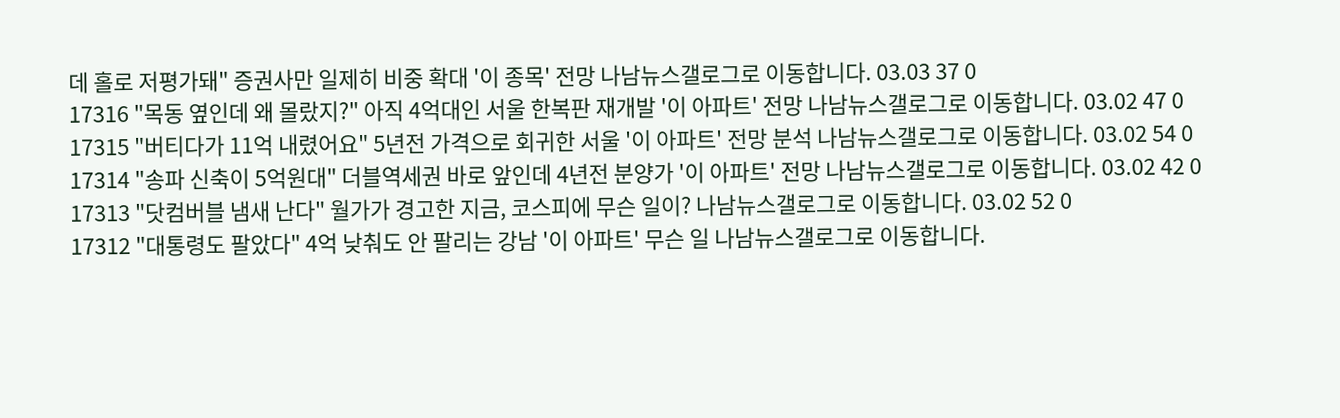데 홀로 저평가돼" 증권사만 일제히 비중 확대 '이 종목' 전망 나남뉴스갤로그로 이동합니다. 03.03 37 0
17316 "목동 옆인데 왜 몰랐지?" 아직 4억대인 서울 한복판 재개발 '이 아파트' 전망 나남뉴스갤로그로 이동합니다. 03.02 47 0
17315 "버티다가 11억 내렸어요" 5년전 가격으로 회귀한 서울 '이 아파트' 전망 분석 나남뉴스갤로그로 이동합니다. 03.02 54 0
17314 "송파 신축이 5억원대" 더블역세권 바로 앞인데 4년전 분양가 '이 아파트' 전망 나남뉴스갤로그로 이동합니다. 03.02 42 0
17313 "닷컴버블 냄새 난다" 월가가 경고한 지금, 코스피에 무슨 일이? 나남뉴스갤로그로 이동합니다. 03.02 52 0
17312 "대통령도 팔았다" 4억 낮춰도 안 팔리는 강남 '이 아파트' 무슨 일 나남뉴스갤로그로 이동합니다.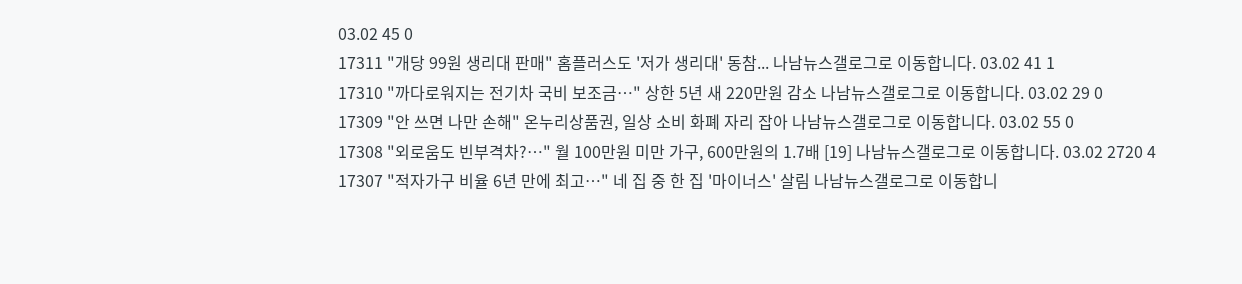03.02 45 0
17311 "개당 99원 생리대 판매" 홈플러스도 '저가 생리대' 동참... 나남뉴스갤로그로 이동합니다. 03.02 41 1
17310 "까다로워지는 전기차 국비 보조금…" 상한 5년 새 220만원 감소 나남뉴스갤로그로 이동합니다. 03.02 29 0
17309 "안 쓰면 나만 손해" 온누리상품권, 일상 소비 화폐 자리 잡아 나남뉴스갤로그로 이동합니다. 03.02 55 0
17308 "외로움도 빈부격차?…" 월 100만원 미만 가구, 600만원의 1.7배 [19] 나남뉴스갤로그로 이동합니다. 03.02 2720 4
17307 "적자가구 비율 6년 만에 최고…" 네 집 중 한 집 '마이너스' 살림 나남뉴스갤로그로 이동합니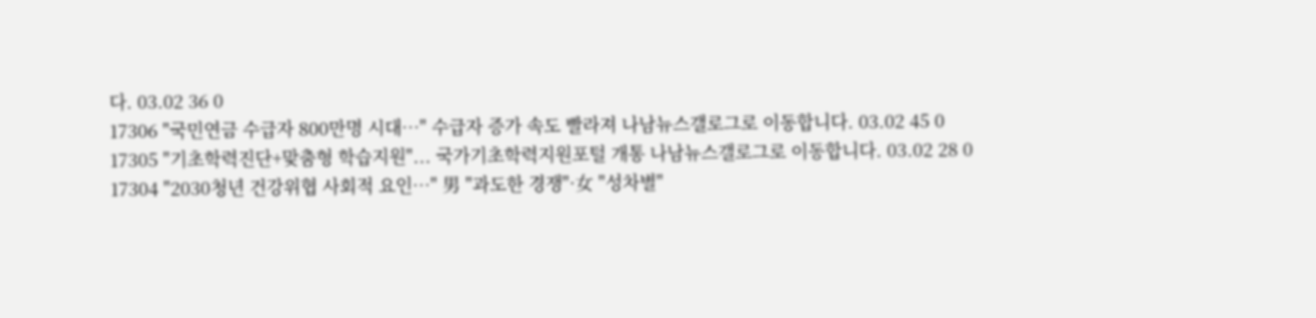다. 03.02 36 0
17306 "국민연금 수급자 800만명 시대…" 수급자 증가 속도 빨라져 나남뉴스갤로그로 이동합니다. 03.02 45 0
17305 "기초학력진단+맞춤형 학습지원"... 국가기초학력지원포털 개통 나남뉴스갤로그로 이동합니다. 03.02 28 0
17304 "2030청년 건강위협 사회적 요인…" 男 "과도한 경쟁"·女 "성차별"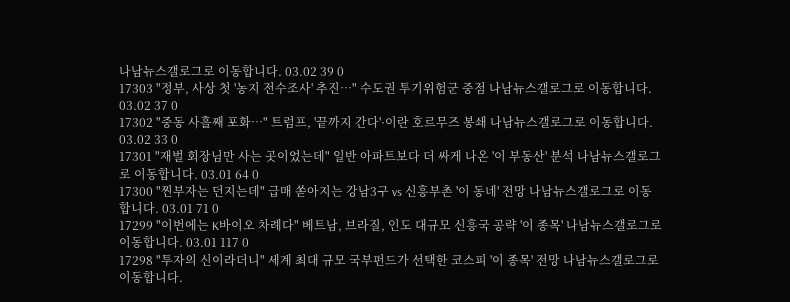나남뉴스갤로그로 이동합니다. 03.02 39 0
17303 "정부, 사상 첫 '농지 전수조사' 추진…" 수도권 투기위험군 중점 나남뉴스갤로그로 이동합니다. 03.02 37 0
17302 "중동 사흘째 포화…" 트럼프, '끝까지 간다'·이란 호르무즈 봉쇄 나남뉴스갤로그로 이동합니다. 03.02 33 0
17301 "재벌 회장님만 사는 곳이었는데" 일반 아파트보다 더 싸게 나온 '이 부동산' 분석 나남뉴스갤로그로 이동합니다. 03.01 64 0
17300 "찐부자는 던지는데" 급매 쏟아지는 강남3구 vs 신흥부촌 '이 동네' 전망 나남뉴스갤로그로 이동합니다. 03.01 71 0
17299 "이번에는 K바이오 차례다" 베트남, 브라질, 인도 대규모 신흥국 공략 '이 종목' 나남뉴스갤로그로 이동합니다. 03.01 117 0
17298 "투자의 신이라더니" 세계 최대 규모 국부펀드가 선택한 코스피 '이 종목' 전망 나남뉴스갤로그로 이동합니다.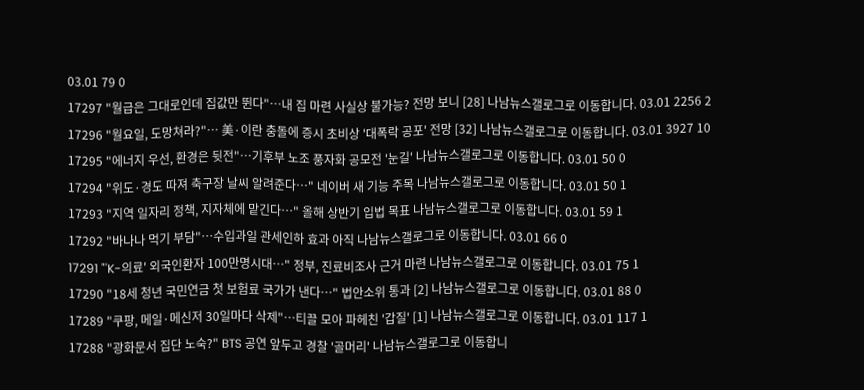03.01 79 0
17297 "월급은 그대로인데 집값만 뛴다"…내 집 마련 사실상 불가능? 전망 보니 [28] 나남뉴스갤로그로 이동합니다. 03.01 2256 2
17296 "월요일, 도망쳐라?"… 美·이란 충돌에 증시 초비상 '대폭락 공포' 전망 [32] 나남뉴스갤로그로 이동합니다. 03.01 3927 10
17295 "에너지 우선, 환경은 뒷전"…기후부 노조 풍자화 공모전 '눈길' 나남뉴스갤로그로 이동합니다. 03.01 50 0
17294 "위도·경도 따져 축구장 날씨 알려준다…" 네이버 새 기능 주목 나남뉴스갤로그로 이동합니다. 03.01 50 1
17293 "지역 일자리 정책, 지자체에 맡긴다…" 올해 상반기 입법 목표 나남뉴스갤로그로 이동합니다. 03.01 59 1
17292 "바나나 먹기 부담"…수입과일 관세인하 효과 아직 나남뉴스갤로그로 이동합니다. 03.01 66 0
17291 "'K-의료' 외국인환자 100만명시대…" 정부, 진료비조사 근거 마련 나남뉴스갤로그로 이동합니다. 03.01 75 1
17290 "18세 청년 국민연금 첫 보험료 국가가 낸다…" 법안소위 통과 [2] 나남뉴스갤로그로 이동합니다. 03.01 88 0
17289 "쿠팡, 메일·메신저 30일마다 삭제"…티끌 모아 파헤친 '갑질' [1] 나남뉴스갤로그로 이동합니다. 03.01 117 1
17288 "광화문서 집단 노숙?" BTS 공연 앞두고 경찰 '골머리' 나남뉴스갤로그로 이동합니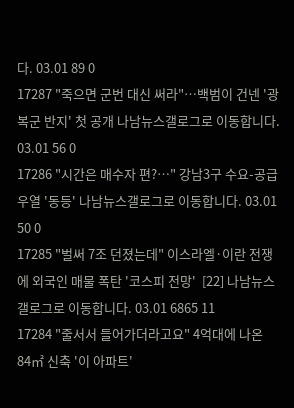다. 03.01 89 0
17287 "죽으면 군번 대신 써라"…백범이 건넨 '광복군 반지' 첫 공개 나남뉴스갤로그로 이동합니다. 03.01 56 0
17286 "시간은 매수자 편?…" 강남3구 수요-공급 우열 '동등' 나남뉴스갤로그로 이동합니다. 03.01 50 0
17285 "벌써 7조 던졌는데" 이스라엘·이란 전쟁에 외국인 매물 폭탄 '코스피 전망'  [22] 나남뉴스갤로그로 이동합니다. 03.01 6865 11
17284 "줄서서 들어가더라고요" 4억대에 나온 84㎡ 신축 '이 아파트'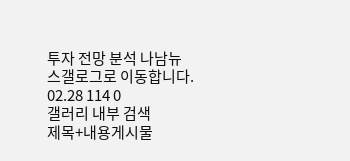투자 전망 분석 나남뉴스갤로그로 이동합니다. 02.28 114 0
갤러리 내부 검색
제목+내용게시물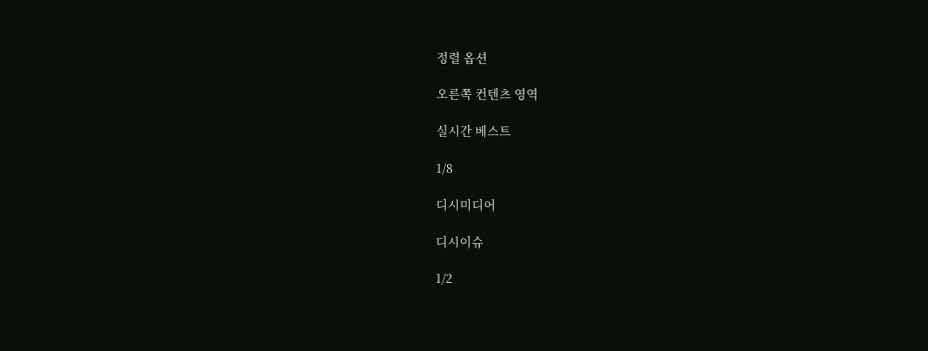정렬 옵션

오른쪽 컨텐츠 영역

실시간 베스트

1/8

디시미디어

디시이슈

1/2